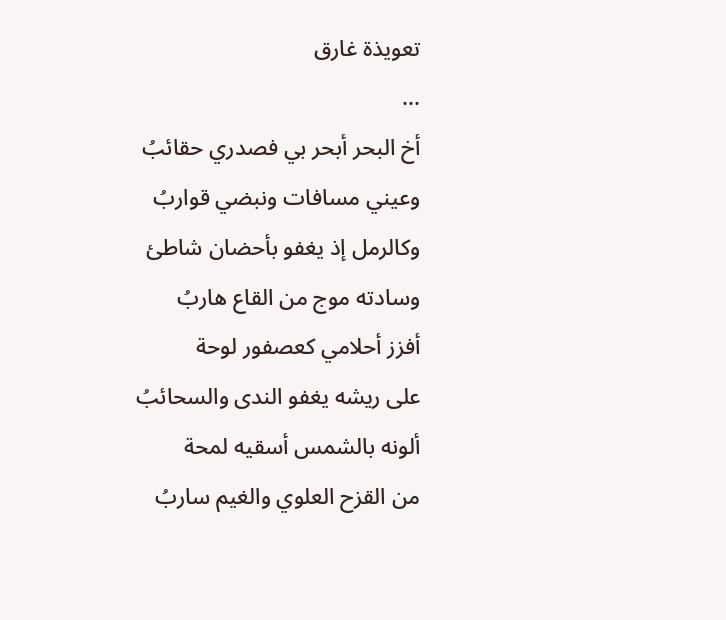تعويذة غارق
...
أخ البحر أبحر بي فصدري حقائبُ
وعيني مسافات ونبضي قواربُ
وكالرمل إذ يغفو بأحضان شاطئ
وسادته موج من القاع هاربُ
أفزز أحلامي كعصفور لوحة
على ريشه يغفو الندى والسحائبُ
ألونه بالشمس أسقيه لمحة
من القزح العلوي والغيم ساربُ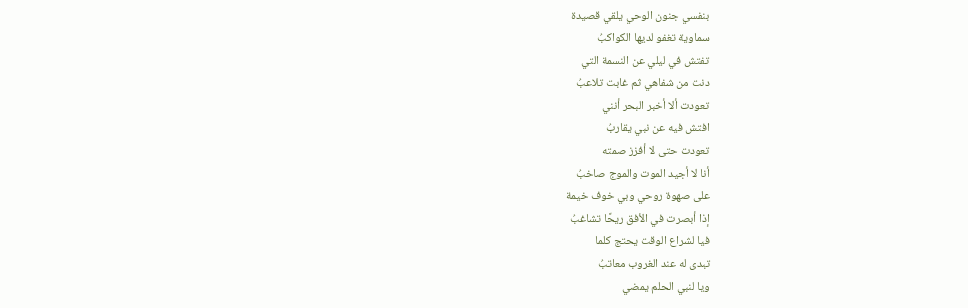بنفسي جنون الوحي يلقي قصيدة
سماوية تغفو لديها الكواكبُ
تفتش في ليلي عن النسمة التي
دنت من شفاهي ثم غابت تلاعبُ
تعودت ألا أخبر البحر أنني
افتش فيه عن نبي يقاربُ
تعودت حتى لا أفزز صمته
أنا لا أجيد الموت والموج صاخبُ
على صهوة روحي وبي خوف خيمة
إذا أبصرت في الأفق ريحًا تشاغبُ
فيا لشراع الوقت يحتج كلما
تبدى له عند الغروب معاتبُ
ويا لنبي الحلم يمضي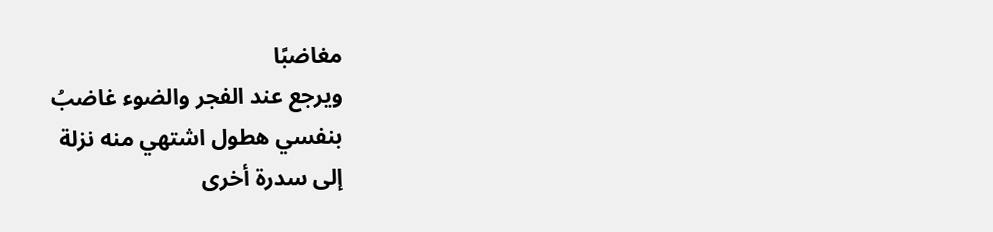مغاضبًا
ويرجع عند الفجر والضوء غاضبُ
بنفسي هطول اشتهي منه نزلة
إلى سدرة أخرى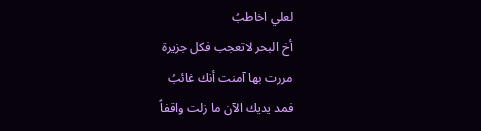لعلي اخاطبُ
أخ البحر لاتعجب فكل جزيرة
مررت بها آمنت أنك غائبُ
فمد يديك الآن ما زلت واقفاً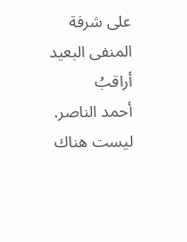على شرفة المنفى البعيد أراقبُ
أحمد الناصر.
ليست هناك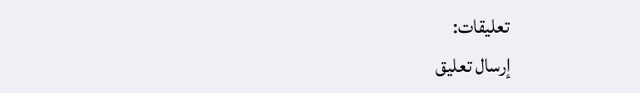تعليقات:
إرسال تعليق